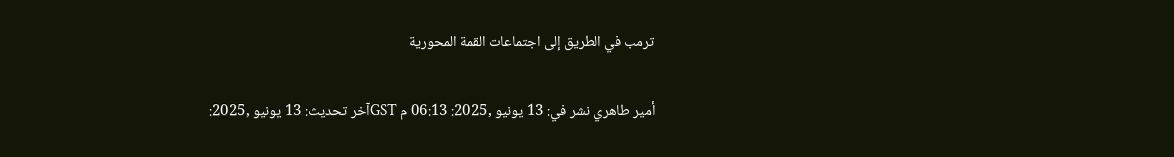ترمب في الطريق إلى اجتماعات القمة المحورية

أمير طاهري نشر في: 13 يونيو ,2025: 06:13 م GSTآخر تحديث: 13 يونيو ,2025: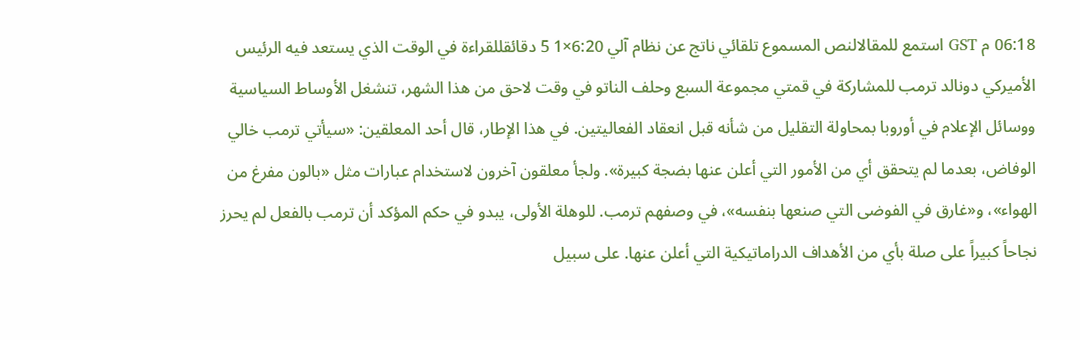06:18 م GST استمع للمقالالنص المسموع تلقائي ناتج عن نظام آلي 6:20×1 5 دقائقللقراءة في الوقت الذي يستعد فيه الرئيس الأميركي دونالد ترمب للمشاركة في قمتي مجموعة السبع وحلف الناتو في وقت لاحق من هذا الشهر، تنشغل الأوساط السياسية ووسائل الإعلام في أوروبا بمحاولة التقليل من شأنه قبل انعقاد الفعاليتين. في هذا الإطار، قال أحد المعلقين: «سيأتي ترمب خالي الوفاض، بعدما لم يتحقق أي من الأمور التي أعلن عنها بضجة كبيرة». ولجأ معلقون آخرون لاستخدام عبارات مثل «بالون مفرغ من الهواء»، و«غارق في الفوضى التي صنعها بنفسه»، في وصفهم ترمب. للوهلة الأولى، يبدو في حكم المؤكد أن ترمب بالفعل لم يحرز نجاحاً كبيراً على صلة بأي من الأهداف الدراماتيكية التي أعلن عنها. على سبيل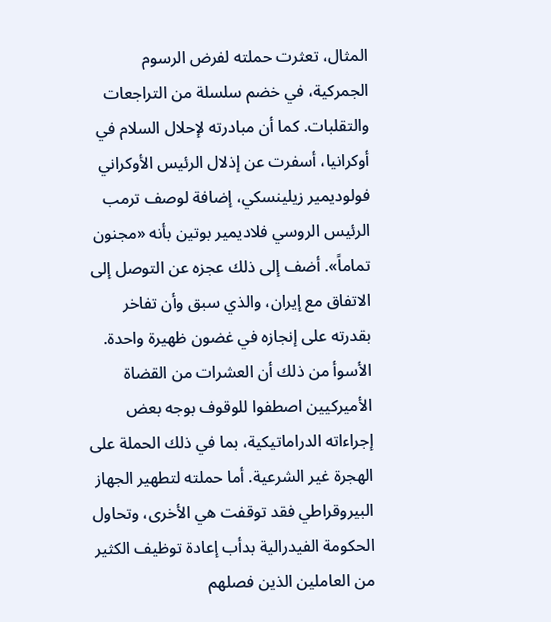المثال، تعثرت حملته لفرض الرسوم الجمركية، في خضم سلسلة من التراجعات والتقلبات. كما أن مبادرته لإحلال السلام في أوكرانيا، أسفرت عن إذلال الرئيس الأوكراني فولوديمير زيلينسكي، إضافة لوصف ترمب الرئيس الروسي فلاديمير بوتين بأنه «مجنون تماماً». أضف إلى ذلك عجزه عن التوصل إلى الاتفاق مع إيران، والذي سبق وأن تفاخر بقدرته على إنجازه في غضون ظهيرة واحدة. الأسوأ من ذلك أن العشرات من القضاة الأميركيين اصطفوا للوقوف بوجه بعض إجراءاته الدراماتيكية، بما في ذلك الحملة على الهجرة غير الشرعية. أما حملته لتطهير الجهاز البيروقراطي فقد توقفت هي الأخرى، وتحاول الحكومة الفيدرالية بدأب إعادة توظيف الكثير من العاملين الذين فصلهم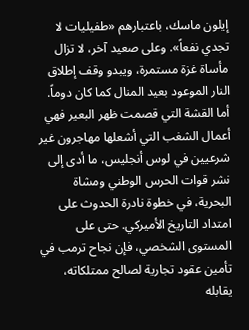إيلون ماسك، باعتبارهم «طفيليات لا تجدي نفعاً». وعلى صعيد آخر، لا تزال مأساة غزة مستمرة، ويبدو وقف إطلاق النار الموعود بعيد المنال كما كان دوماً. أما القشة التي قصمت ظهر البعير فهي أعمال الشغب التي أشعلها مهاجرون غير شرعيين في لوس أنجليس، ما أدى إلى نشر قوات الحرس الوطني ومشاة البحرية، في خطوة نادرة الحدوث على امتداد التاريخ الأميركي. حتى على المستوى الشخصي، فإن نجاح ترمب في تأمين عقود تجارية لصالح ممتلكاته، يقابله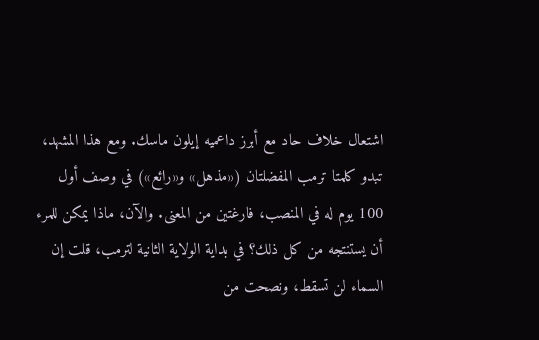اشتعال خلاف حاد مع أبرز داعميه إيلون ماسك. ومع هذا المشهد، تبدو كلمتا ترمب المفضلتان («مذهل» و«رائع») في وصف أول 100 يوم له في المنصب، فارغتين من المعنى. والآن، ماذا يمكن للمرء أن يستنتجه من كل ذلك؟ في بداية الولاية الثانية لترمب، قلت إن السماء لن تسقط، ونصحت من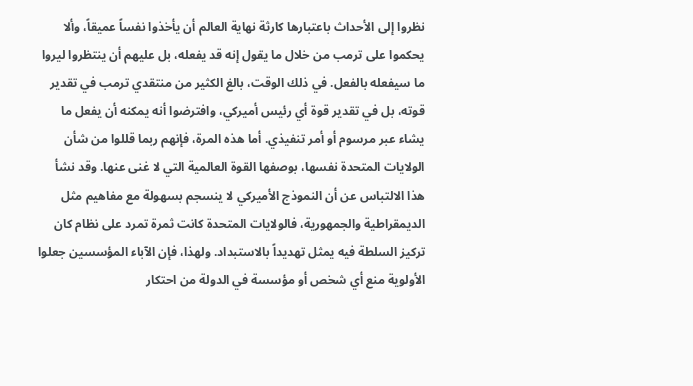نظروا إلى الأحداث باعتبارها كارثة نهاية العالم أن يأخذوا نفساً عميقاً، وألا يحكموا على ترمب من خلال ما يقول إنه قد يفعله، بل عليهم أن ينتظروا ليروا ما سيفعله بالفعل. في ذلك الوقت، بالغ الكثير من منتقدي ترمب في تقدير قوته، بل في تقدير قوة أي رئيس أميركي، وافترضوا أنه يمكنه أن يفعل ما يشاء عبر مرسوم أو أمر تنفيذي. أما هذه المرة، فإنهم ربما قللوا من شأن الولايات المتحدة نفسها، بوصفها القوة العالمية التي لا غنى عنها. وقد نشأ هذا الالتباس عن أن النموذج الأميركي لا ينسجم بسهولة مع مفاهيم مثل الديمقراطية والجمهورية، فالولايات المتحدة كانت ثمرة تمرد على نظام كان تركيز السلطة فيه يمثل تهديداً بالاستبداد. ولهذا، فإن الآباء المؤسسين جعلوا الأولوية منع أي شخص أو مؤسسة في الدولة من احتكار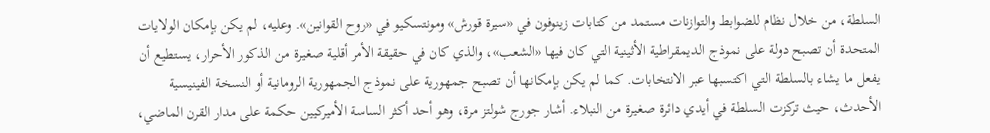السلطة، من خلال نظام للضوابط والتوازنات مستمد من كتابات زينوفون في «سيرة قورش» ومونتسكيو في «روح القوانين». وعليه، لم يكن بإمكان الولايات المتحدة أن تصبح دولة على نموذج الديمقراطية الأثينية التي كان فيها «الشعب»، والذي كان في حقيقة الأمر أقلية صغيرة من الذكور الأحرار، يستطيع أن يفعل ما يشاء بالسلطة التي اكتسبها عبر الانتخابات. كما لم يكن بإمكانها أن تصبح جمهورية على نموذج الجمهورية الرومانية أو النسخة الفينيسية الأحدث، حيث تركزت السلطة في أيدي دائرة صغيرة من النبلاء. أشار جورج شولتز مرة، وهو أحد أكثر الساسة الأميركيين حكمة على مدار القرن الماضي،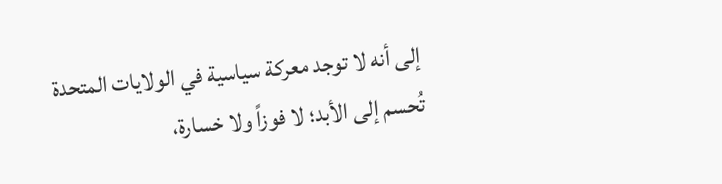إلى أنه لا توجد معركة سياسية في الولايات المتحدة تُحسم إلى الأبد؛ لا فوزاً ولا خسارة،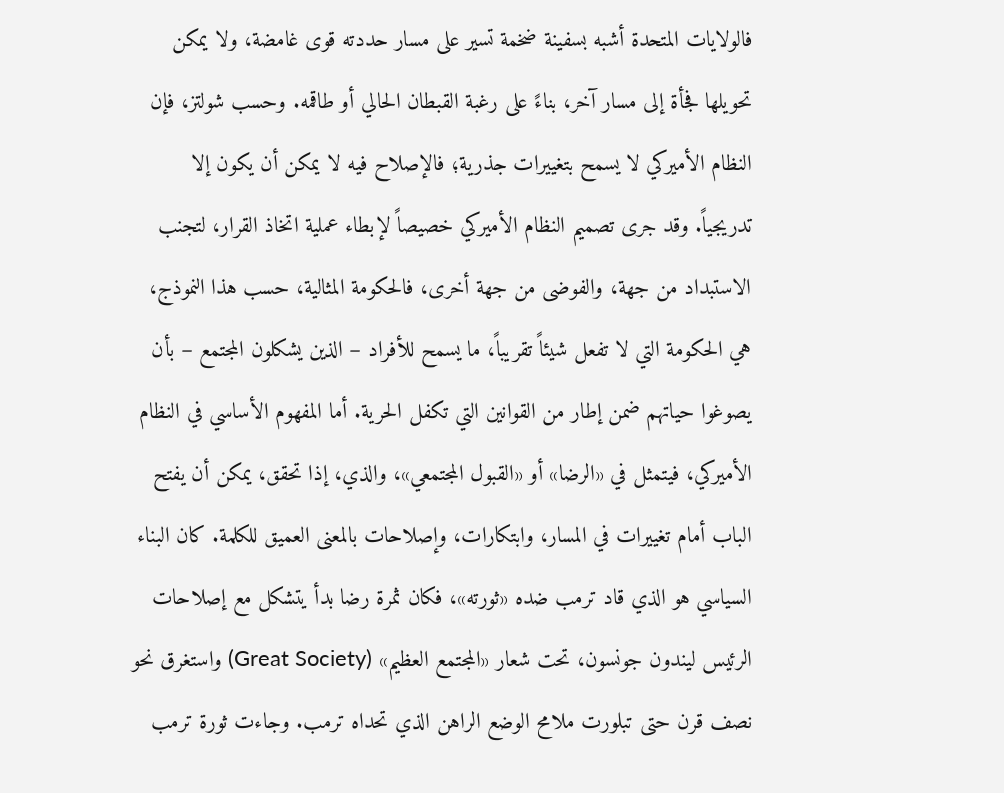فالولايات المتحدة أشبه بسفينة ضخمة تسير على مسار حددته قوى غامضة، ولا يمكن تحويلها فجأة إلى مسار آخر، بناءً على رغبة القبطان الحالي أو طاقمه. وحسب شولتز، فإن النظام الأميركي لا يسمح بتغييرات جذرية؛ فالإصلاح فيه لا يمكن أن يكون إلا تدريجياً. وقد جرى تصميم النظام الأميركي خصيصاً لإبطاء عملية اتخاذ القرار، لتجنب الاستبداد من جهة، والفوضى من جهة أخرى، فالحكومة المثالية، حسب هذا النموذج، هي الحكومة التي لا تفعل شيئاً تقريباً، ما يسمح للأفراد – الذين يشكلون المجتمع – بأن يصوغوا حياتهم ضمن إطار من القوانين التي تكفل الحرية. أما المفهوم الأساسي في النظام الأميركي، فيتمثل في «الرضا» أو «القبول المجتمعي»، والذي، إذا تحقق، يمكن أن يفتح الباب أمام تغييرات في المسار، وابتكارات، وإصلاحات بالمعنى العميق للكلمة. كان البناء السياسي هو الذي قاد ترمب ضده «ثورته»، فكان ثمرة رضا بدأ يتشكل مع إصلاحات الرئيس ليندون جونسون، تحت شعار «المجتمع العظيم» (Great Society) واستغرق نحو نصف قرن حتى تبلورت ملامح الوضع الراهن الذي تحداه ترمب. وجاءت ثورة ترمب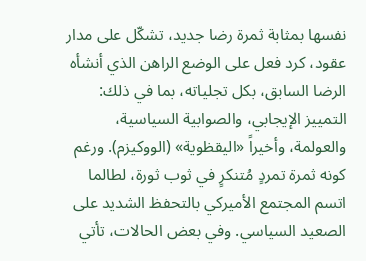نفسها بمثابة ثمرة رضا جديد، تشكّل على مدار عقود، كرد فعل على الوضع الراهن الذي أنشأه الرضا السابق، بكل تجلياته، بما في ذلك: التمييز الإيجابي، والصوابية السياسية، والعولمة، وأخيراً «اليقظوية» (الووكيزم). ورغم كونه ثمرة تمردٍ مُتنكرٍ في ثوب ثورة، لطالما اتسم المجتمع الأميركي بالتحفظ الشديد على الصعيد السياسي. وفي بعض الحالات، تأتي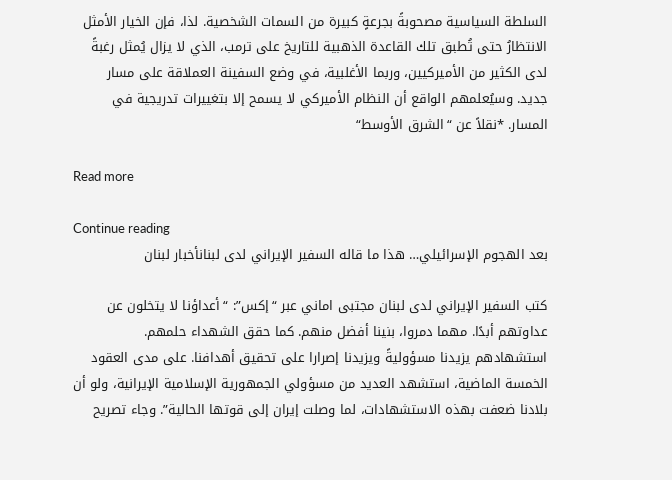السلطة السياسية مصحوبةً بجرعةٍ كبيرة من السمات الشخصية. لذا، فإن الخيار الأمثل الانتظارُ حتى تُطبق تلك القاعدة الذهبية للتاريخ على ترمب، الذي لا يزال يُمثل رغبةً لدى الكثير من الأميركيين، وربما الأغلبية، في وضع السفينة العملاقة على مسار جديد. وسيُعلمهم الواقع أن النظام الأميركي لا يسمح إلا بتغييرات تدريجية في المسار. *نقلاً عن “الشرق الأوسط“

Read more

Continue reading
بعد الهجوم الإسرائيلي… هذا ما قاله السفير الإيراني لدى لبنانأخبار لبنان

كتب السفير الإيراني لدى لبنان مجتبی اماني عبر “إكس”: “أعداؤنا لا يتخلون عن عداوتهم أبدًا. مهما دمروا، بنينا أفضل منهم. كما حقق الشهداء حلمهم. استشهادهم يزيدنا مسؤوليةً ويزيدنا إصرارا على تحقيق أهدافنا. على مدى العقود الخمسة الماضية، استشهد العديد من مسؤولي الجمهورية الإسلامية الإيرانية، ولو أن بلادنا ضعفت بهذه الاستشهادات، لما وصلت إيران إلى قوتها الحالية”. وجاء تصريح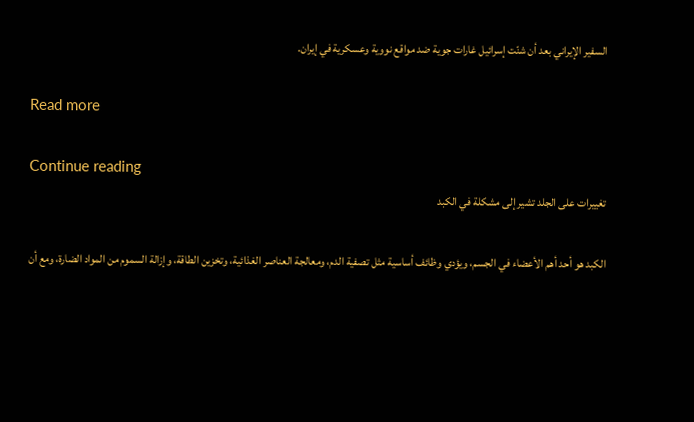السفير الإيراني بعد أن شنّت إسرائيل غارات جوية ضد مواقع نووية وعسكرية في إيران.

Read more

Continue reading
تغييرات على الجلد تشير إلى مشكلة في الكبد

الكبد هو أحد أهم الأعضاء في الجسم، ويؤدي وظائف أساسية مثل تصفية الدم، ومعالجة العناصر الغذائية، وتخزين الطاقة، وإزالة السموم من المواد الضارة، ومع أن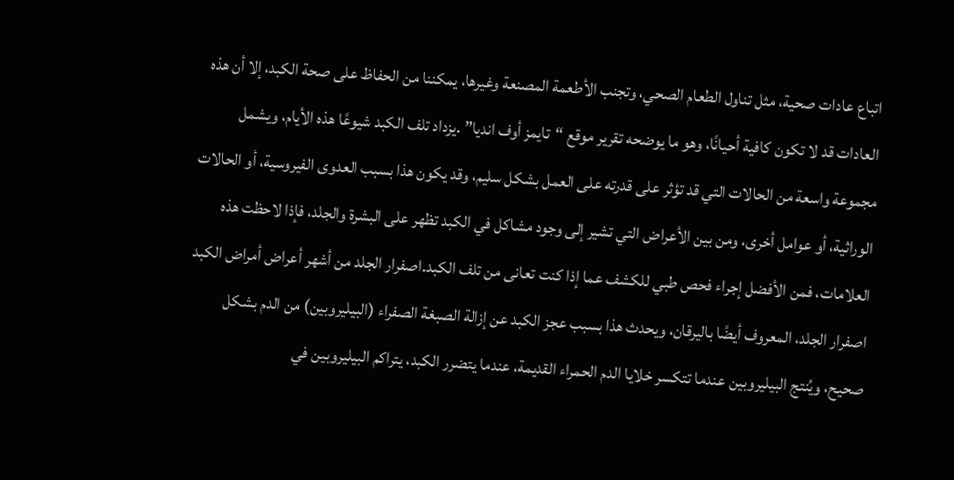اتباع عادات صحية، مثل تناول الطعام الصحي، وتجنب الأطعمة المصنعة وغيرها، يمكننا من الحفاظ على صحة الكبد، إلا أن هذه العادات قد لا تكون كافية أحيانًا، وهو ما يوضحه تقرير موقع “تايمز أوف انديا” .يزداد تلف الكبد شيوعًا هذه الأيام، ويشمل مجموعة واسعة من الحالات التي قد تؤثر على قدرته على العمل بشكل سليم، وقد يكون هذا بسبب العدوى الفيروسية، أو الحالات الوراثية، أو عوامل أخرى، ومن بين الأعراض التي تشير إلى وجود مشاكل في الكبد تظهر على البشرة والجلد، فإذا لاحظت هذه العلامات، فمن الأفضل إجراء فحص طبي للكشف عما إذا كنت تعانى من تلف الكبد.اصفرار الجلد من أشهر أعراض أمراض الكبد اصفرار الجلد، المعروف أيضًا باليرقان، ويحدث هذا بسبب عجز الكبد عن إزالة الصبغة الصفراء (البيليروبين) من الدم بشكل صحيح، ويُنتج البيليروبين عندما تتكسر خلايا الدم الحمراء القديمة، عندما يتضرر الكبد، يتراكم البيليروبين في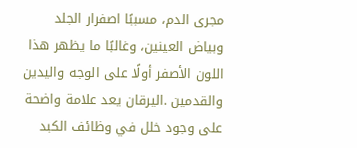مجرى الدم، مسببًا اصفرار الجلد وبياض العينين، وغالبًا ما يظهر هذا اللون الأصفر أولًا على الوجه واليدين والقدمين .اليرقان يعد علامة واضحة على وجود خلل في وظائف الكبد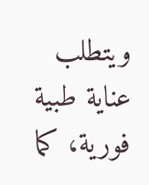ويتطلب عناية طبية فورية، كما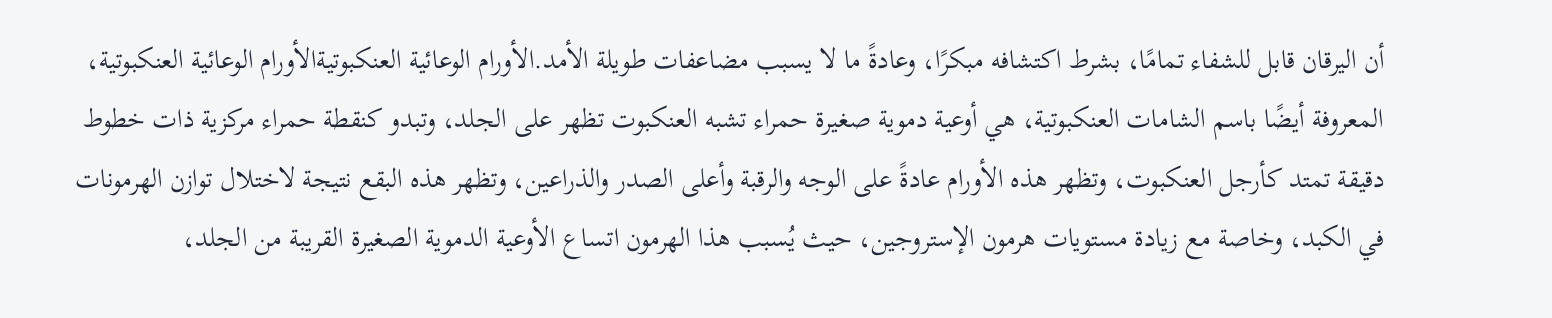أن اليرقان قابل للشفاء تمامًا، بشرط اكتشافه مبكرًا، وعادةً ما لا يسبب مضاعفات طويلة الأمد.الأورام الوعائية العنكبوتيةالأورام الوعائية العنكبوتية، المعروفة أيضًا باسم الشامات العنكبوتية، هي أوعية دموية صغيرة حمراء تشبه العنكبوت تظهر على الجلد، وتبدو كنقطة حمراء مركزية ذات خطوط دقيقة تمتد كأرجل العنكبوت، وتظهر هذه الأورام عادةً على الوجه والرقبة وأعلى الصدر والذراعين، وتظهر هذه البقع نتيجة لاختلال توازن الهرمونات في الكبد، وخاصة مع زيادة مستويات هرمون الإستروجين، حيث يُسبب هذا الهرمون اتساع الأوعية الدموية الصغيرة القريبة من الجلد،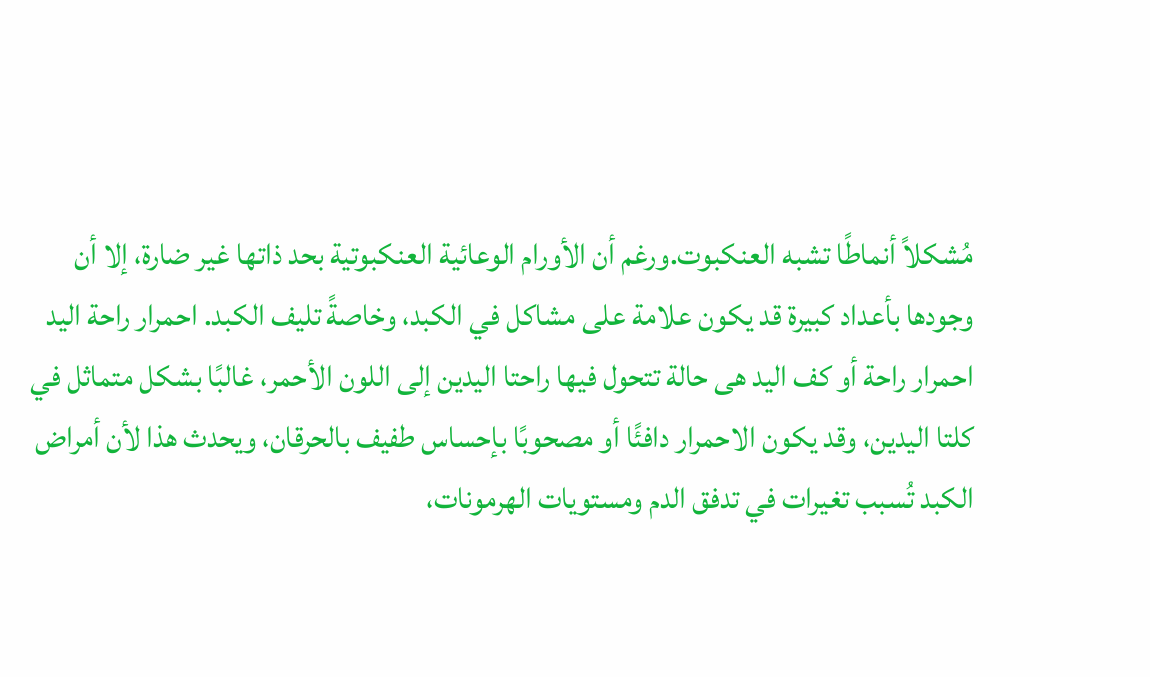مُشكلاً أنماطًا تشبه العنكبوت.ورغم أن الأورام الوعائية العنكبوتية بحد ذاتها غير ضارة، إلا أن وجودها بأعداد كبيرة قد يكون علامة على مشاكل في الكبد، وخاصةً تليف الكبد. احمرار راحة اليد احمرار راحة أو كف اليد هى حالة تتحول فيها راحتا اليدين إلى اللون الأحمر، غالبًا بشكل متماثل في كلتا اليدين، وقد يكون الاحمرار دافئًا أو مصحوبًا بإحساس طفيف بالحرقان، ويحدث هذا لأن أمراض الكبد تُسبب تغيرات في تدفق الدم ومستويات الهرمونات،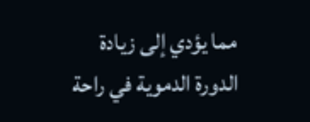مما يؤدي إلى زيادة الدورة الدموية في راحة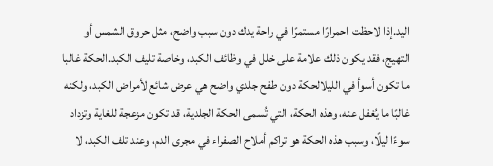اليد.إذا لاحظت احمرارًا مستمرًا في راحة يدك دون سبب واضح، مثل حروق الشمس أو التهيج، فقد يكون ذلك علامة على خلل في وظائف الكبد، وخاصة تليف الكبد.الحكة غالبا ما تكون أسوأ في الليلالحكة دون طفح جلدي واضح هي عرض شائع لأمراض الكبد، ولكنه غالبًا ما يُغفل عنه، وهذه الحكة، التي تُسمى الحكة الجلدية، قد تكون مزعجة للغاية وتزداد سوءًا ليلًا، وسبب هذه الحكة هو تراكم أملاح الصفراء في مجرى الدم، وعند تلف الكبد، لا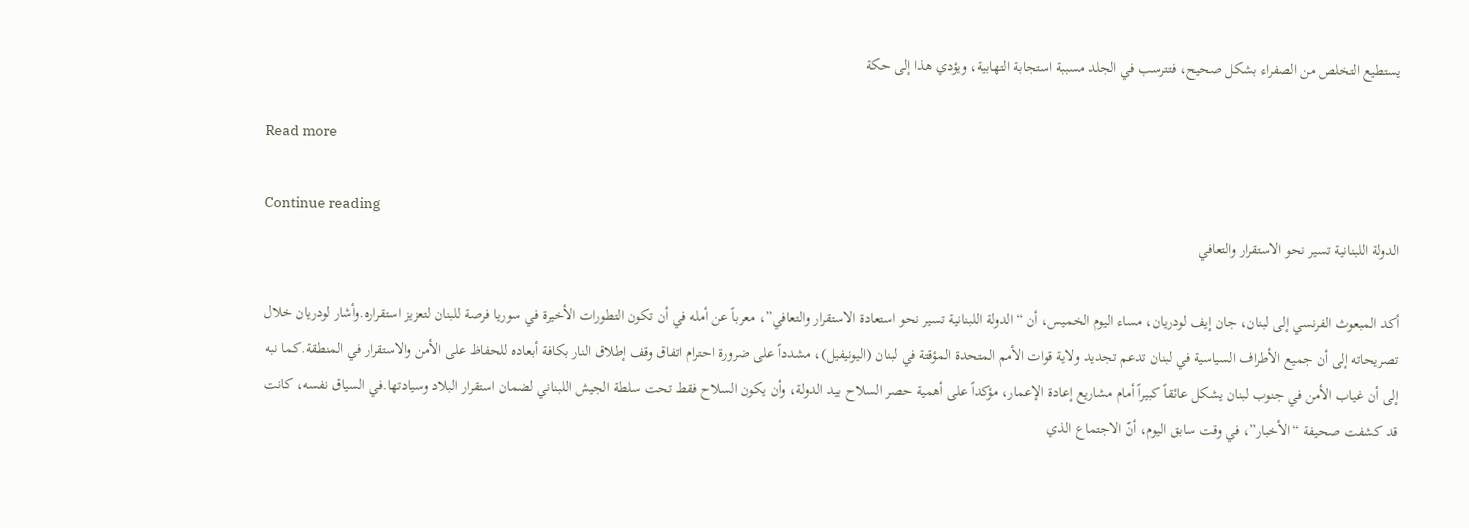يستطيع التخلص من الصفراء بشكل صحيح، فتترسب في الجلد مسببة استجابة التهابية، ويؤدي هذا إلى حكة

Read more

Continue reading
الدولة اللبنانية تسير نحو الاستقرار والتعافي

أكد المبعوث الفرنسي إلى لبنان، جان إيف لودريان، مساء اليوم الخميس، أن “الدولة اللبنانية تسير نحو استعادة الاستقرار والتعافي”، معرباً عن أمله في أن تكون التطورات الأخيرة في سوريا فرصة للبنان لتعزيز استقراره.وأشار لودريان خلال تصريحاته إلى أن جميع الأطراف السياسية في لبنان تدعم تجديد ولاية قوات الأمم المتحدة المؤقتة في لبنان (اليونيفيل)، مشدداً على ضرورة احترام اتفاق وقف إطلاق النار بكافة أبعاده للحفاظ على الأمن والاستقرار في المنطقة.كما نبه إلى أن غياب الأمن في جنوب لبنان يشكل عائقاً كبيراً أمام مشاريع إعادة الإعمار، مؤكداً على أهمية حصر السلاح بيد الدولة، وأن يكون السلاح فقط تحت سلطة الجيش اللبناني لضمان استقرار البلاد وسيادتها.في السياق نفسه، كانت قد كشفت صحيفة “الأخبار”، في وقت سابق اليوم، أنّ الاجتماع الذي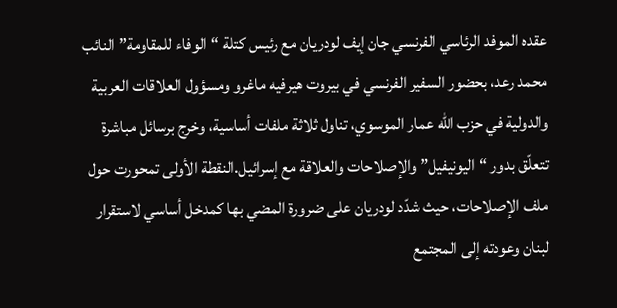عقده الموفد الرئاسي الفرنسي جان إيف لودريان مع رئيس كتلة “الوفاء للمقاومة” النائب محمد رعد، بحضور السفير الفرنسي في بيروت هيرفيه ماغرو ومسؤول العلاقات العربية والدولية في حزب الله عمار الموسوي، تناول ثلاثة ملفات أساسية، وخرج برسائل مباشرة تتعلّق بدور “اليونيفيل” والإصلاحات والعلاقة مع إسرائيل.النقطة الأولى تمحورت حول ملف الإصلاحات، حيث شدّد لودريان على ضرورة المضي بها كمدخل أساسي لاستقرار لبنان وعودته إلى المجتمع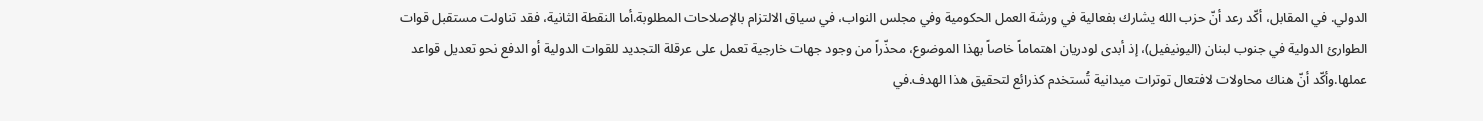الدولي. في المقابل، أكّد رعد أنّ حزب الله يشارك بفعالية في ورشة العمل الحكومية وفي مجلس النواب، في سياق الالتزام بالإصلاحات المطلوبة.أما النقطة الثانية، فقد تناولت مستقبل قوات الطوارئ الدولية في جنوب لبنان (اليونيفيل)، إذ أبدى لودريان اهتماماً خاصاً بهذا الموضوع، محذّراً من وجود جهات خارجية تعمل على عرقلة التجديد للقوات الدولية أو الدفع نحو تعديل قواعد عملها.وأكّد أنّ هناك محاولات لافتعال توترات ميدانية تُستخدم كذرائع لتحقيق هذا الهدف.في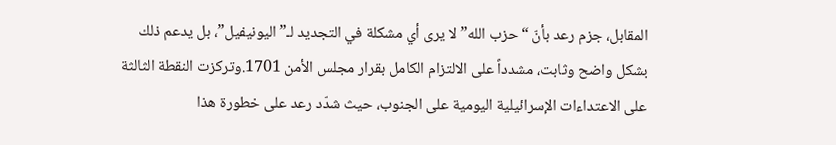المقابل، جزم رعد بأنّ “حزب الله” لا يرى أي مشكلة في التجديد لـ”اليونيفيل”، بل يدعم ذلك بشكل واضح وثابت، مشدداً على الالتزام الكامل بقرار مجلس الأمن 1701.وتركزت النقطة الثالثة على الاعتداءات الإسرائيلية اليومية على الجنوب، حيث شدّد رعد على خطورة هذا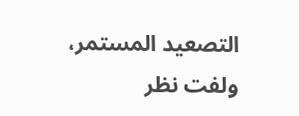التصعيد المستمر، ولفت نظر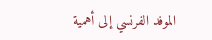الموفد الفرنسي إلى أهمية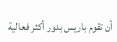أن تقوم باريس بدور أكثر فعالية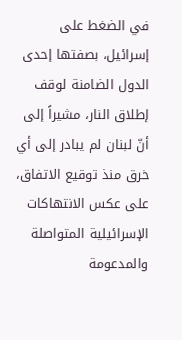في الضغط على إسرائيل، بصفتها إحدى الدول الضامنة لوقف إطلاق النار، مشيراً إلى أنّ لبنان لم يبادر إلى أي خرق منذ توقيع الاتفاق، على عكس الانتهاكات الإسرائيلية المتواصلة والمدعومة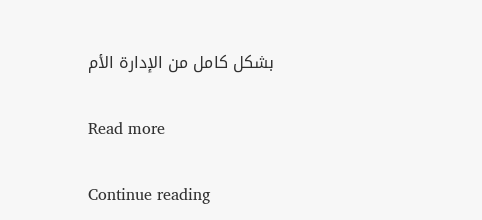بشكل كامل من الإدارة الأم

Read more

Continue reading